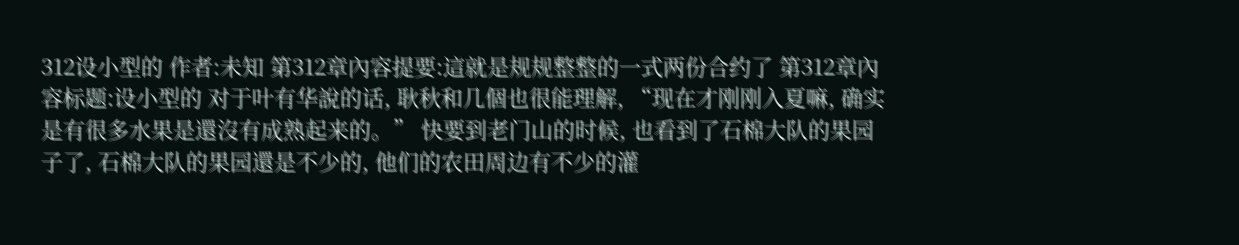312设小型的 作者:未知 第312章內容提要:這就是规规整整的一式两份合约了 第312章內容标题:设小型的 对于叶有华說的话, 耿秋和几個也很能理解, “现在才刚刚入夏嘛, 确实是有很多水果是還沒有成熟起来的。” 快要到老门山的时候, 也看到了石棉大队的果园子了, 石棉大队的果园還是不少的, 他们的农田周边有不少的灌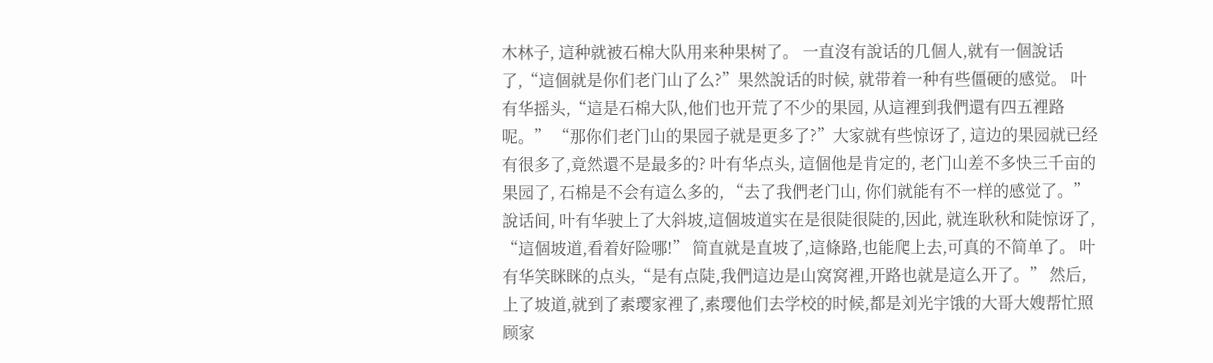木林子, 這种就被石棉大队用来种果树了。 一直沒有說话的几個人,就有一個說话了,“這個就是你们老门山了么?”果然說话的时候, 就带着一种有些僵硬的感觉。 叶有华摇头,“這是石棉大队,他们也开荒了不少的果园, 从這裡到我們還有四五裡路呢。” “那你们老门山的果园子就是更多了?”大家就有些惊讶了, 這边的果园就已经有很多了,竟然還不是最多的? 叶有华点头, 這個他是肯定的, 老门山差不多快三千亩的果园了, 石棉是不会有這么多的, “去了我們老门山, 你们就能有不一样的感觉了。” 說话间, 叶有华驶上了大斜坡,這個坡道实在是很陡很陡的,因此, 就连耿秋和陡惊讶了, “這個坡道,看着好险哪!” 简直就是直坡了,這條路,也能爬上去,可真的不简单了。 叶有华笑眯眯的点头,“是有点陡,我們這边是山窝窝裡,开路也就是這么开了。” 然后,上了坡道,就到了素璎家裡了,素璎他们去学校的时候,都是刘光宇饿的大哥大嫂帮忙照顾家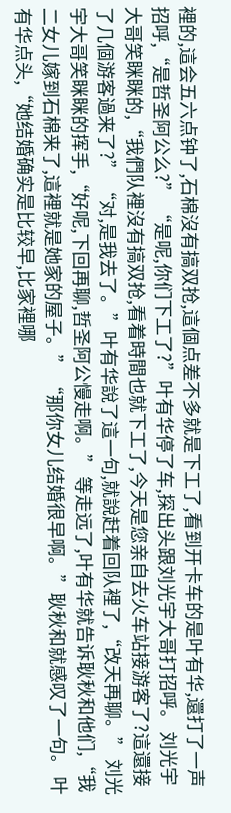裡的,這会五六点钟了,石棉沒有搞双抢,這個点差不多就是下工了,看到开卡车的是叶有华,還打了一声招呼,“是哲圣阿公么?” “是呢,你们下工了?”叶有华停了车,探出头跟刘光宇大哥打招呼。 刘光宇大哥笑眯眯的,“我們队裡沒有搞双抢,看着時間也就下工了,今天是您亲自去火车站接游客了?這還接了几個游客過来了?” “对,是我去了。”叶有华說了這一句,就說赶着回队裡了,“改天再聊。” 刘光宇大哥笑眯眯的挥手,“好呢,下回再聊,哲圣阿公慢走啊。” 等走远了,叶有华就告诉耿秋和他们,“我二女儿嫁到石棉来了,這裡就是她家的屋子。” “那你女儿结婚很早啊。”耿秋和就感叹了一句。 叶有华点头,“她结婚确实是比较早,比家裡哪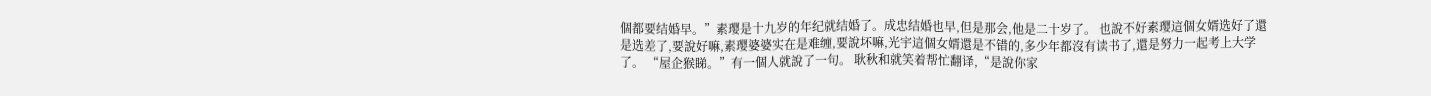個都要结婚早。”素璎是十九岁的年纪就结婚了。成忠结婚也早,但是那会,他是二十岁了。 也說不好素璎這個女婿选好了還是选差了,要說好嘛,素璎婆婆实在是难缠,要說坏嘛,光宇這個女婿還是不错的,多少年都沒有读书了,還是努力一起考上大学了。 “屋企猴睇。”有一個人就說了一句。 耿秋和就笑着帮忙翻译,“是說你家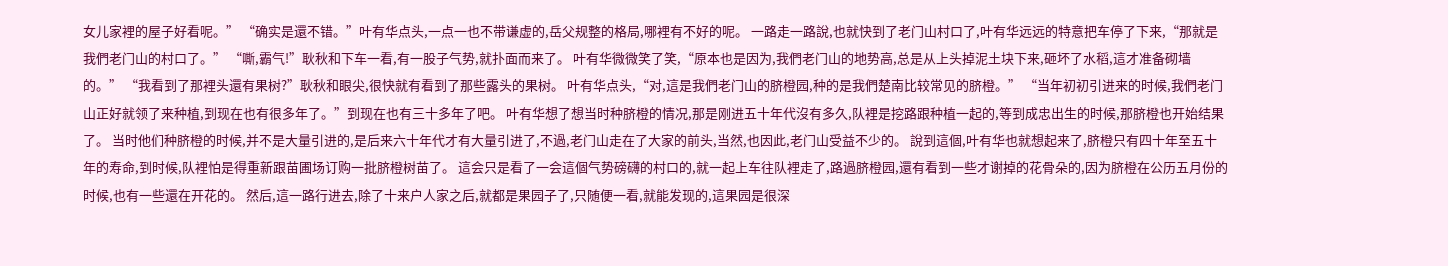女儿家裡的屋子好看呢。” “确实是還不错。”叶有华点头,一点一也不带谦虚的,岳父规整的格局,哪裡有不好的呢。 一路走一路說,也就快到了老门山村口了,叶有华远远的特意把车停了下来,“那就是我們老门山的村口了。” “嘶,霸气!”耿秋和下车一看,有一股子气势,就扑面而来了。 叶有华微微笑了笑,“原本也是因为,我們老门山的地势高,总是从上头掉泥土块下来,砸坏了水稻,這才准备砌墙的。” “我看到了那裡头還有果树?”耿秋和眼尖,很快就有看到了那些露头的果树。 叶有华点头,“对,這是我們老门山的脐橙园,种的是我們楚南比较常见的脐橙。” “当年初初引进来的时候,我們老门山正好就领了来种植,到现在也有很多年了。”到现在也有三十多年了吧。 叶有华想了想当时种脐橙的情况,那是刚进五十年代沒有多久,队裡是挖路跟种植一起的,等到成忠出生的时候,那脐橙也开始结果了。 当时他们种脐橙的时候,并不是大量引进的,是后来六十年代才有大量引进了,不過,老门山走在了大家的前头,当然,也因此,老门山受益不少的。 說到這個,叶有华也就想起来了,脐橙只有四十年至五十年的寿命,到时候,队裡怕是得重新跟苗圃场订购一批脐橙树苗了。 這会只是看了一会這個气势磅礴的村口的,就一起上车往队裡走了,路過脐橙园,還有看到一些才谢掉的花骨朵的,因为脐橙在公历五月份的时候,也有一些還在开花的。 然后,這一路行进去,除了十来户人家之后,就都是果园子了,只随便一看,就能发现的,這果园是很深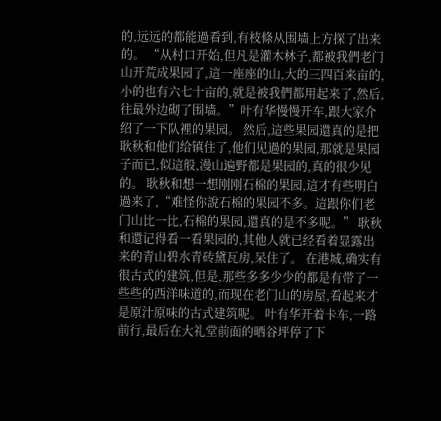的,远远的都能過看到,有枝條从围墙上方探了出来的。 “从村口开始,但凡是灌木林子,都被我們老门山开荒成果园了,這一座座的山,大的三四百来亩的,小的也有六七十亩的,就是被我們都用起来了,然后,往最外边砌了围墙。”叶有华慢慢开车,跟大家介绍了一下队裡的果园。 然后,這些果园還真的是把耿秋和他们给镇住了,他们见過的果园,那就是果园子而已,似這般,漫山遍野都是果园的,真的很少见的。 耿秋和想一想刚刚石棉的果园,這才有些明白過来了,“难怪你說石棉的果园不多。這跟你们老门山比一比,石棉的果园,還真的是不多呢。” 耿秋和還记得看一看果园的,其他人就已经看着显露出来的青山碧水青砖黛瓦房,呆住了。 在港城,确实有很古式的建筑,但是,那些多多少少的都是有带了一些些的西洋味道的,而现在老门山的房屋,看起来才是原汁原味的古式建筑呢。 叶有华开着卡车,一路前行,最后在大礼堂前面的晒谷坪停了下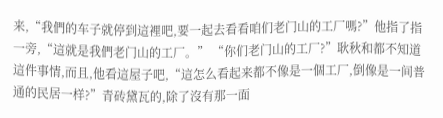来,“我們的车子就停到這裡吧,要一起去看看咱们老门山的工厂嗎?”他指了指一旁,“這就是我們老门山的工厂。” “你们老门山的工厂?”耿秋和都不知道這件事情,而且,他看這屋子吧,“這怎么看起来都不像是一個工厂,倒像是一间普通的民居一样?”青砖黛瓦的,除了沒有那一面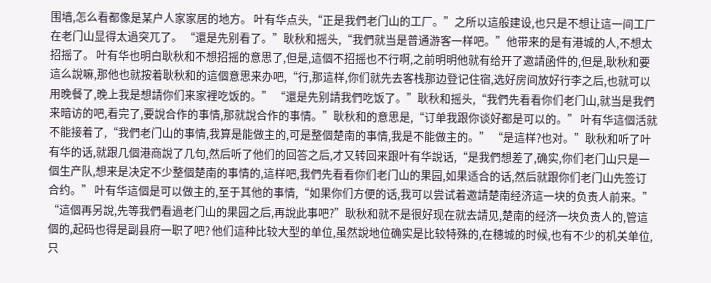围墙,怎么看都像是某户人家家居的地方。 叶有华点头,“正是我們老门山的工厂。”之所以這般建设,也只是不想让這一间工厂在老门山显得太過突兀了。 “還是先别看了。”耿秋和摇头,“我們就当是普通游客一样吧。”他带来的是有港城的人,不想太招摇了。 叶有华也明白耿秋和不想招摇的意思了,但是,這個不招摇也不行啊,之前明明他就有给开了邀請函件的,但是,耿秋和要這么說嘛,那他也就按着耿秋和的這個意思来办吧,“行,那這样,你们就先去客栈那边登记住宿,选好房间放好行李之后,也就可以用晚餐了,晚上我是想請你们来家裡吃饭的。” “還是先别請我們吃饭了。”耿秋和摇头,“我們先看看你们老门山,就当是我們来暗访的吧,看完了,要說合作的事情,那就說合作的事情。”耿秋和的意思是,“订单我跟你谈好都是可以的。” 叶有华這個活就不能接着了,“我們老门山的事情,我算是能做主的,可是整個楚南的事情,我是不能做主的。” “是這样?也对。”耿秋和听了叶有华的话,就跟几個港商說了几句,然后听了他们的回答之后,才又转回来跟叶有华說话,“是我們想差了,确实,你们老门山只是一個生产队,想来是决定不少整個楚南的事情的,這样吧,我們先看看你们老门山的果园,如果适合的话,然后就跟你们老门山先签订合约。” 叶有华這個是可以做主的,至于其他的事情,“如果你们方便的话,我可以尝试着邀請楚南经济這一块的负责人前来。” “這個再另說,先等我們看過老门山的果园之后,再說此事吧?”耿秋和就不是很好现在就去請见,楚南的经济一块负责人的,管這個的,起码也得是副县府一职了吧? 他们這种比较大型的单位,虽然說地位确实是比较特殊的,在穗城的时候,也有不少的机关单位,只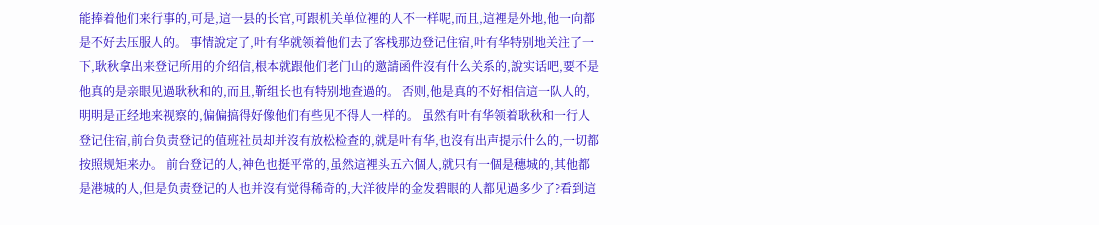能捧着他们来行事的,可是,這一县的长官,可跟机关单位裡的人不一样呢,而且,這裡是外地,他一向都是不好去压服人的。 事情說定了,叶有华就领着他们去了客栈那边登记住宿,叶有华特别地关注了一下,耿秋拿出来登记所用的介绍信,根本就跟他们老门山的邀請函件沒有什么关系的,說实话吧,要不是他真的是亲眼见過耿秋和的,而且,靳组长也有特别地查過的。 否则,他是真的不好相信這一队人的,明明是正经地来视察的,偏偏搞得好像他们有些见不得人一样的。 虽然有叶有华领着耿秋和一行人登记住宿,前台负责登记的值班社员却并沒有放松检查的,就是叶有华,也沒有出声提示什么的,一切都按照规矩来办。 前台登记的人,神色也挺平常的,虽然這裡头五六個人,就只有一個是穗城的,其他都是港城的人,但是负责登记的人也并沒有觉得稀奇的,大洋彼岸的金发碧眼的人都见過多少了?看到這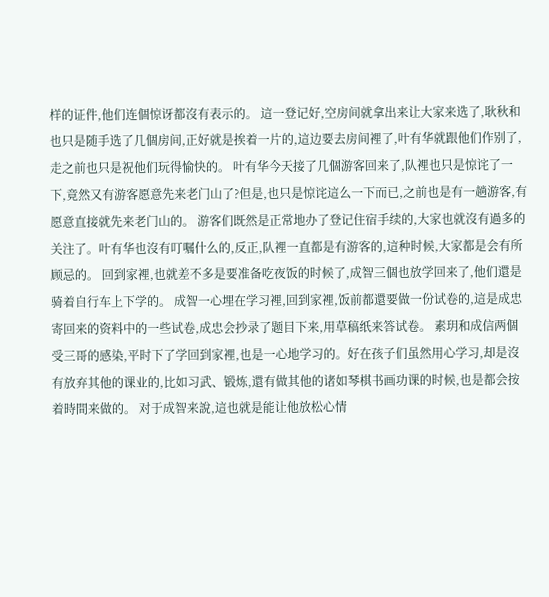样的证件,他们连個惊讶都沒有表示的。 這一登记好,空房间就拿出来让大家来选了,耿秋和也只是随手选了几個房间,正好就是挨着一片的,這边要去房间裡了,叶有华就跟他们作别了,走之前也只是祝他们玩得愉快的。 叶有华今天接了几個游客回来了,队裡也只是惊诧了一下,竟然又有游客愿意先来老门山了?但是,也只是惊诧這么一下而已,之前也是有一趟游客,有愿意直接就先来老门山的。 游客们既然是正常地办了登记住宿手续的,大家也就沒有過多的关注了。叶有华也沒有叮嘱什么的,反正,队裡一直都是有游客的,這种时候,大家都是会有所顾忌的。 回到家裡,也就差不多是要准备吃夜饭的时候了,成智三個也放学回来了,他们還是骑着自行车上下学的。 成智一心埋在学习裡,回到家裡,饭前都還要做一份试卷的,這是成忠寄回来的资料中的一些试卷,成忠会抄录了题目下来,用草稿纸来答试卷。 素玥和成信两個受三哥的感染,平时下了学回到家裡,也是一心地学习的。好在孩子们虽然用心学习,却是沒有放弃其他的课业的,比如习武、锻炼,還有做其他的诸如琴棋书画功课的时候,也是都会按着時間来做的。 对于成智来說,這也就是能让他放松心情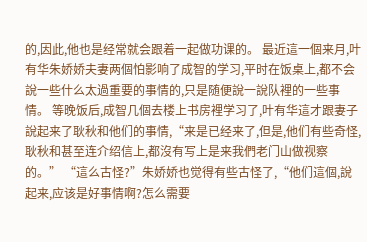的,因此,他也是经常就会跟着一起做功课的。 最近這一個来月,叶有华朱娇娇夫妻两個怕影响了成智的学习,平时在饭桌上,都不会說一些什么太過重要的事情的,只是随便說一說队裡的一些事情。 等晚饭后,成智几個去楼上书房裡学习了,叶有华這才跟妻子說起来了耿秋和他们的事情,“来是已经来了,但是,他们有些奇怪,耿秋和甚至连介绍信上,都沒有写上是来我們老门山做视察的。” “這么古怪?”朱娇娇也觉得有些古怪了,“他们這個,說起来,应该是好事情啊?怎么需要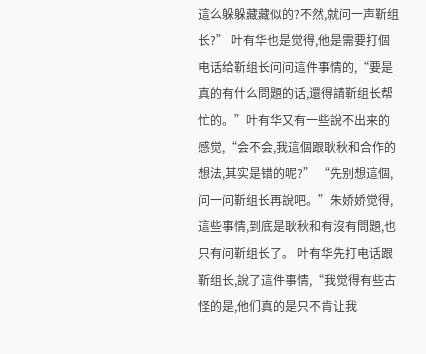這么躲躲藏藏似的?不然,就问一声靳组长?” 叶有华也是觉得,他是需要打個电话给靳组长问问這件事情的,“要是真的有什么問題的话,還得請靳组长帮忙的。”叶有华又有一些說不出来的感觉,“会不会,我這個跟耿秋和合作的想法,其实是错的呢?” “先别想這個,问一问靳组长再說吧。”朱娇娇觉得,這些事情,到底是耿秋和有沒有問題,也只有问靳组长了。 叶有华先打电话跟靳组长,說了這件事情,“我觉得有些古怪的是,他们真的是只不肯让我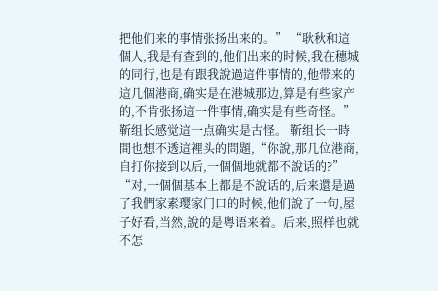把他们来的事情张扬出来的。” “耿秋和這個人,我是有查到的,他们出来的时候,我在穗城的同行,也是有跟我說過這件事情的,他带来的這几個港商,确实是在港城那边,算是有些家产的,不肯张扬這一件事情,确实是有些奇怪。”靳组长感觉這一点确实是古怪。 靳组长一時間也想不透這裡头的問題,“你說,那几位港商,自打你接到以后,一個個地就都不說话的?” “对,一個個基本上都是不說话的,后来還是過了我們家素璎家门口的时候,他们說了一句,屋子好看,当然,說的是粤语来着。后来,照样也就不怎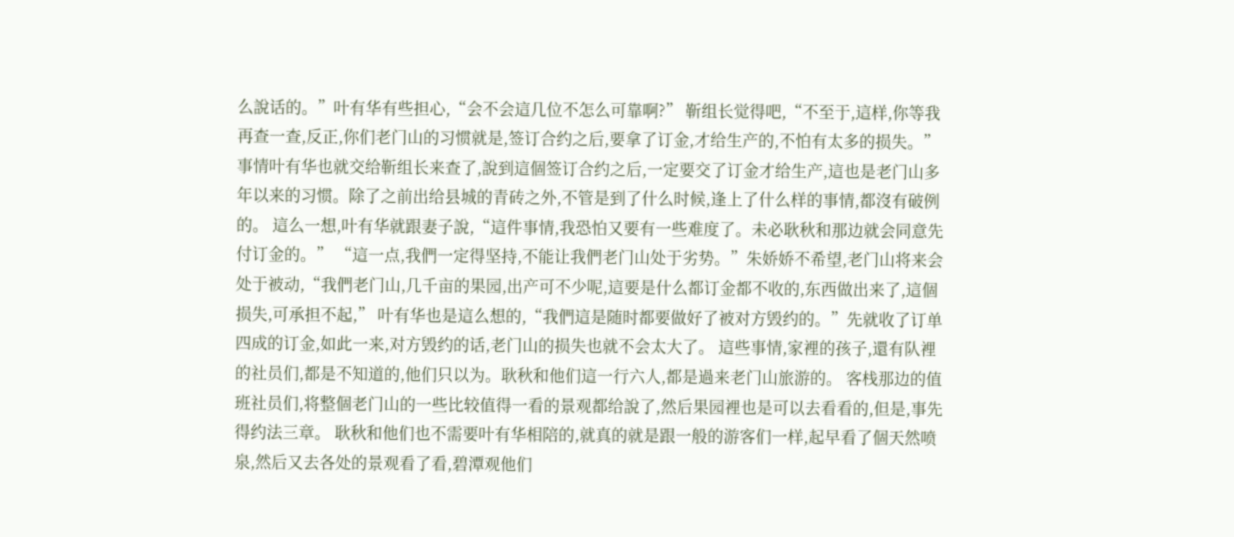么說话的。”叶有华有些担心,“会不会這几位不怎么可靠啊?” 靳组长觉得吧,“不至于,這样,你等我再查一查,反正,你们老门山的习惯就是,签订合约之后,要拿了订金,才给生产的,不怕有太多的损失。” 事情叶有华也就交给靳组长来查了,說到這個签订合约之后,一定要交了订金才给生产,這也是老门山多年以来的习惯。除了之前出给县城的青砖之外,不管是到了什么时候,逢上了什么样的事情,都沒有破例的。 這么一想,叶有华就跟妻子說,“這件事情,我恐怕又要有一些难度了。未必耿秋和那边就会同意先付订金的。” “這一点,我們一定得坚持,不能让我們老门山处于劣势。”朱娇娇不希望,老门山将来会处于被动,“我們老门山,几千亩的果园,出产可不少呢,這要是什么都订金都不收的,东西做出来了,這個损失,可承担不起,” 叶有华也是這么想的,“我們這是随时都要做好了被对方毁约的。”先就收了订单四成的订金,如此一来,对方毁约的话,老门山的损失也就不会太大了。 這些事情,家裡的孩子,還有队裡的社员们,都是不知道的,他们只以为。耿秋和他们這一行六人,都是過来老门山旅游的。 客栈那边的值班社员们,将整個老门山的一些比较值得一看的景观都给說了,然后果园裡也是可以去看看的,但是,事先得约法三章。 耿秋和他们也不需要叶有华相陪的,就真的就是跟一般的游客们一样,起早看了個天然喷泉,然后又去各处的景观看了看,碧潭观他们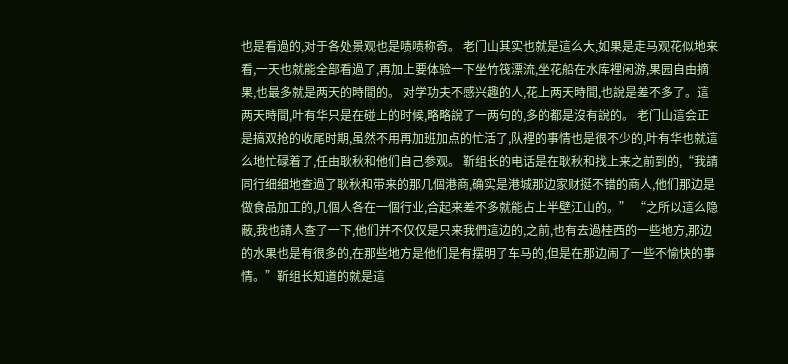也是看過的,对于各处景观也是啧啧称奇。 老门山其实也就是這么大,如果是走马观花似地来看,一天也就能全部看過了,再加上要体验一下坐竹筏漂流,坐花船在水库裡闲游,果园自由摘果,也最多就是两天的時間的。 对学功夫不感兴趣的人,花上两天時間,也說是差不多了。這两天時間,叶有华只是在碰上的时候,略略說了一两句的,多的都是沒有說的。 老门山這会正是搞双抢的收尾时期,虽然不用再加班加点的忙活了,队裡的事情也是很不少的,叶有华也就這么地忙碌着了,任由耿秋和他们自己参观。 靳组长的电话是在耿秋和找上来之前到的,“我請同行细细地查過了耿秋和带来的那几個港商,确实是港城那边家财挺不错的商人,他们那边是做食品加工的,几個人各在一個行业,合起来差不多就能占上半壁江山的。” “之所以這么隐蔽,我也請人查了一下,他们并不仅仅是只来我們這边的,之前,也有去過桂西的一些地方,那边的水果也是有很多的,在那些地方是他们是有摆明了车马的,但是在那边闹了一些不愉快的事情。”靳组长知道的就是這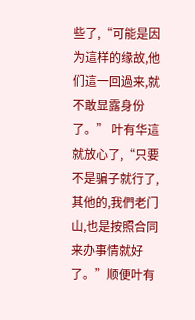些了,“可能是因为這样的缘故,他们這一回過来,就不敢显露身份了。” 叶有华這就放心了,“只要不是骗子就行了,其他的,我們老门山,也是按照合同来办事情就好了。”顺便叶有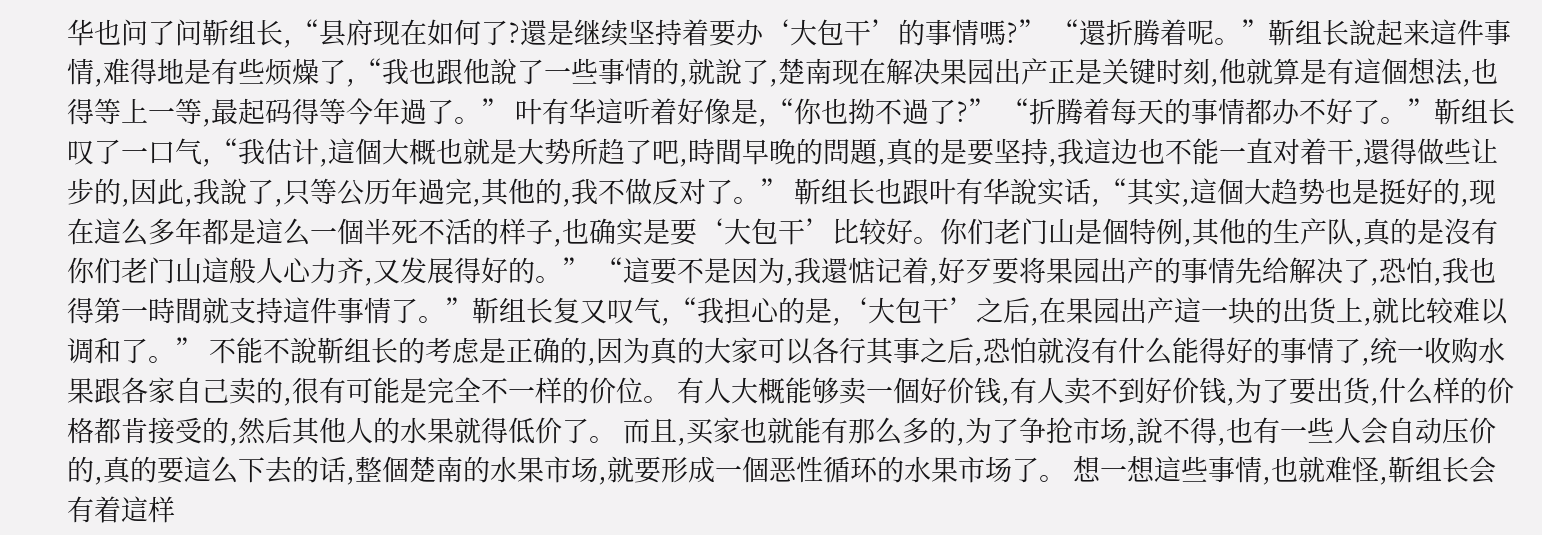华也问了问靳组长,“县府现在如何了?還是继续坚持着要办‘大包干’的事情嗎?” “還折腾着呢。”靳组长說起来這件事情,难得地是有些烦燥了,“我也跟他說了一些事情的,就說了,楚南现在解决果园出产正是关键时刻,他就算是有這個想法,也得等上一等,最起码得等今年過了。” 叶有华這听着好像是,“你也拗不過了?” “折腾着每天的事情都办不好了。”靳组长叹了一口气,“我估计,這個大概也就是大势所趋了吧,時間早晚的問題,真的是要坚持,我這边也不能一直对着干,還得做些让步的,因此,我說了,只等公历年過完,其他的,我不做反对了。” 靳组长也跟叶有华說实话,“其实,這個大趋势也是挺好的,现在這么多年都是這么一個半死不活的样子,也确实是要‘大包干’比较好。你们老门山是個特例,其他的生产队,真的是沒有你们老门山這般人心力齐,又发展得好的。” “這要不是因为,我還惦记着,好歹要将果园出产的事情先给解决了,恐怕,我也得第一時間就支持這件事情了。”靳组长复又叹气,“我担心的是,‘大包干’之后,在果园出产這一块的出货上,就比较难以调和了。” 不能不說靳组长的考虑是正确的,因为真的大家可以各行其事之后,恐怕就沒有什么能得好的事情了,统一收购水果跟各家自己卖的,很有可能是完全不一样的价位。 有人大概能够卖一個好价钱,有人卖不到好价钱,为了要出货,什么样的价格都肯接受的,然后其他人的水果就得低价了。 而且,买家也就能有那么多的,为了争抢市场,說不得,也有一些人会自动压价的,真的要這么下去的话,整個楚南的水果市场,就要形成一個恶性循环的水果市场了。 想一想這些事情,也就难怪,靳组长会有着這样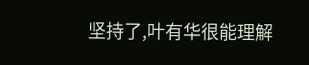坚持了,叶有华很能理解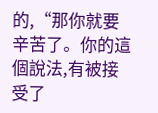的,“那你就要辛苦了。你的這個說法,有被接受了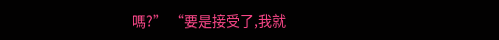嗎?” “要是接受了,我就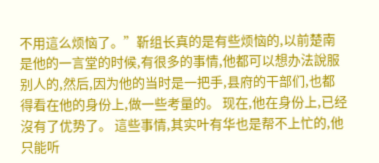不用這么烦恼了。”靳组长真的是有些烦恼的,以前楚南是他的一言堂的时候,有很多的事情,他都可以想办法說服别人的,然后,因为他的当时是一把手,县府的干部们,也都得看在他的身份上,做一些考量的。 现在,他在身份上,已经沒有了优势了。 這些事情,其实叶有华也是帮不上忙的,他只能听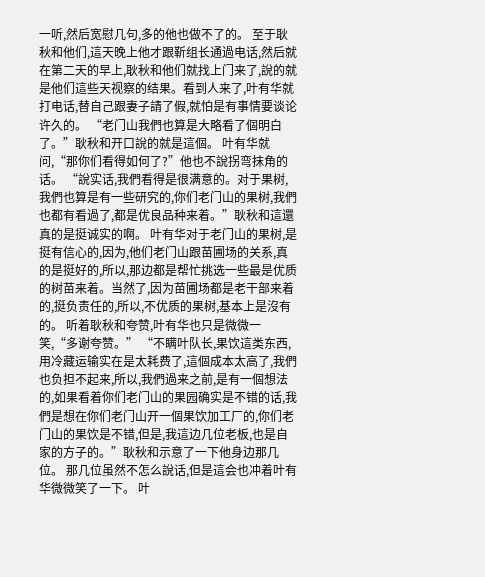一听,然后宽慰几句,多的他也做不了的。 至于耿秋和他们,這天晚上他才跟靳组长通過电话,然后就在第二天的早上,耿秋和他们就找上门来了,說的就是他们這些天视察的结果。看到人来了,叶有华就打电话,替自己跟妻子請了假,就怕是有事情要谈论许久的。 “老门山我們也算是大略看了個明白了。”耿秋和开口說的就是這個。 叶有华就问,“那你们看得如何了?”他也不說拐弯抹角的话。 “說实话,我們看得是很满意的。对于果树,我們也算是有一些研究的,你们老门山的果树,我們也都有看過了,都是优良品种来着。”耿秋和這還真的是挺诚实的啊。 叶有华对于老门山的果树,是挺有信心的,因为,他们老门山跟苗圃场的关系,真的是挺好的,所以,那边都是帮忙挑选一些最是优质的树苗来着。当然了,因为苗圃场都是老干部来着的,挺负责任的,所以,不优质的果树,基本上是沒有的。 听着耿秋和夸赞,叶有华也只是微微一笑,“多谢夸赞。” “不瞒叶队长,果饮這类东西,用冷藏运输实在是太耗费了,這個成本太高了,我們也负担不起来,所以,我們過来之前,是有一個想法的,如果看着你们老门山的果园确实是不错的话,我們是想在你们老门山开一個果饮加工厂的,你们老门山的果饮是不错,但是,我這边几位老板,也是自家的方子的。”耿秋和示意了一下他身边那几位。 那几位虽然不怎么說话,但是這会也冲着叶有华微微笑了一下。 叶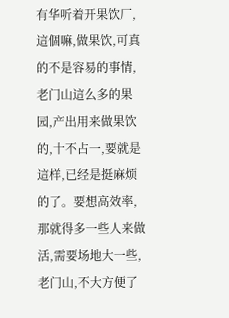有华听着开果饮厂,這個嘛,做果饮,可真的不是容易的事情,老门山這么多的果园,产出用来做果饮的,十不占一,要就是這样,已经是挺麻烦的了。要想高效率,那就得多一些人来做活,需要场地大一些,老门山,不大方便了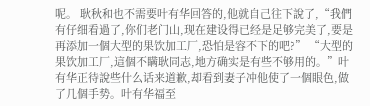呢。 耿秋和也不需要叶有华回答的,他就自己往下說了,“我們有仔细看過了,你们老门山,现在建设得已经是足够完美了,要是再添加一個大型的果饮加工厂,恐怕是容不下的吧?” “大型的果饮加工厂,這個不瞒耿同志,地方确实是有些不够用的。”叶有华正待說些什么话来道歉,却看到妻子冲他使了一個眼色,做了几個手势。叶有华福至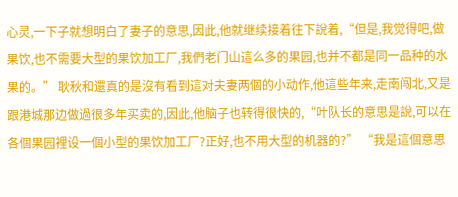心灵,一下子就想明白了妻子的意思,因此,他就继续接着往下說着,“但是,我觉得吧,做果饮,也不需要大型的果饮加工厂,我們老门山這么多的果园,也并不都是同一品种的水果的。” 耿秋和還真的是沒有看到這对夫妻两個的小动作,他這些年来,走南闯北,又是跟港城那边做過很多年买卖的,因此,他脑子也转得很快的,“叶队长的意思是說,可以在各個果园裡设一個小型的果饮加工厂?正好,也不用大型的机器的?” “我是這個意思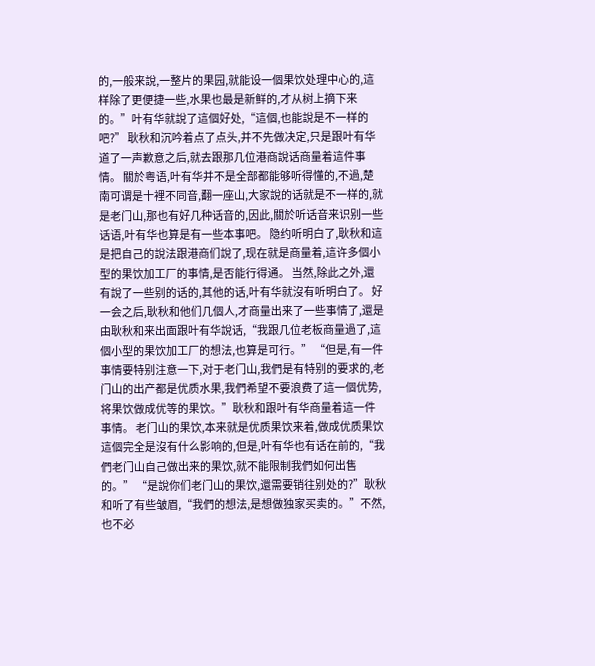的,一般来說,一整片的果园,就能设一個果饮处理中心的,這样除了更便捷一些,水果也最是新鲜的,才从树上摘下来的。”叶有华就說了這個好处,“這個,也能說是不一样的吧?” 耿秋和沉吟着点了点头,并不先做决定,只是跟叶有华道了一声歉意之后,就去跟那几位港商說话商量着這件事情。 關於粤语,叶有华并不是全部都能够听得懂的,不過,楚南可谓是十裡不同音,翻一座山,大家說的话就是不一样的,就是老门山,那也有好几种话音的,因此,關於听话音来识别一些话语,叶有华也算是有一些本事吧。 隐约听明白了,耿秋和這是把自己的說法跟港商们說了,现在就是商量着,這许多個小型的果饮加工厂的事情,是否能行得通。 当然,除此之外,還有說了一些别的话的,其他的话,叶有华就沒有听明白了。 好一会之后,耿秋和他们几個人,才商量出来了一些事情了,還是由耿秋和来出面跟叶有华說话,“我跟几位老板商量過了,這個小型的果饮加工厂的想法,也算是可行。” “但是,有一件事情要特别注意一下,对于老门山,我們是有特别的要求的,老门山的出产都是优质水果,我們希望不要浪费了這一個优势,将果饮做成优等的果饮。”耿秋和跟叶有华商量着這一件事情。 老门山的果饮,本来就是优质果饮来着,做成优质果饮這個完全是沒有什么影响的,但是,叶有华也有话在前的,“我們老门山自己做出来的果饮,就不能限制我們如何出售的。” “是說你们老门山的果饮,還需要销往别处的?”耿秋和听了有些皱眉,“我們的想法,是想做独家买卖的。”不然,也不必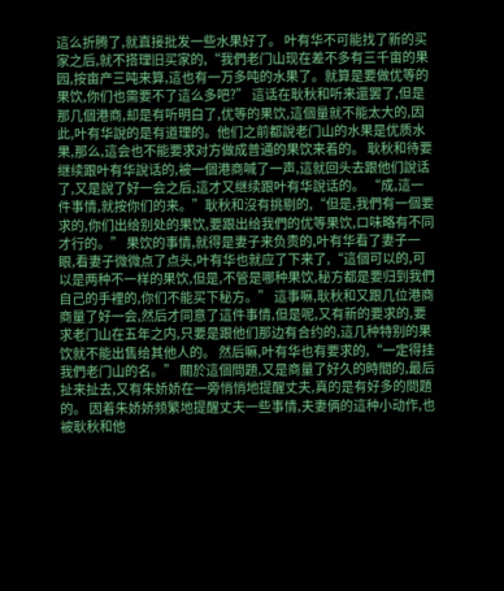這么折腾了,就直接批发一些水果好了。 叶有华不可能找了新的买家之后,就不搭理旧买家的,“我們老门山现在差不多有三千亩的果园,按亩产三吨来算,這也有一万多吨的水果了。就算是要做优等的果饮,你们也需要不了這么多吧?” 這话在耿秋和听来還罢了,但是那几個港商,却是有听明白了,优等的果饮,這個量就不能太大的,因此,叶有华說的是有道理的。他们之前都說老门山的水果是优质水果,那么,這会也不能要求对方做成普通的果饮来着的。 耿秋和待要继续跟叶有华說话的,被一個港商喊了一声,這就回头去跟他们說话了,又是說了好一会之后,這才又继续跟叶有华說话的。 “成,這一件事情,就按你们的来。”耿秋和沒有挑剔的,“但是,我們有一個要求的,你们出给别处的果饮,要跟出给我們的优等果饮,口味略有不同才行的。” 果饮的事情,就得是妻子来负责的,叶有华看了妻子一眼,看妻子微微点了点头,叶有华也就应了下来了,“這個可以的,可以是两种不一样的果饮,但是,不管是哪种果饮,秘方都是要归到我們自己的手裡的,你们不能买下秘方。” 這事嘛,耿秋和又跟几位港商商量了好一会,然后才同意了這件事情,但是呢,又有新的要求的,要求老门山在五年之内,只要是跟他们那边有合约的,這几种特别的果饮就不能出售给其他人的。 然后嘛,叶有华也有要求的,“一定得挂我們老门山的名。” 關於這個問題,又是商量了好久的時間的,最后扯来扯去,又有朱娇娇在一旁悄悄地提醒丈夫,真的是有好多的問題的。 因着朱娇娇频繁地提醒丈夫一些事情,夫妻俩的這种小动作,也被耿秋和他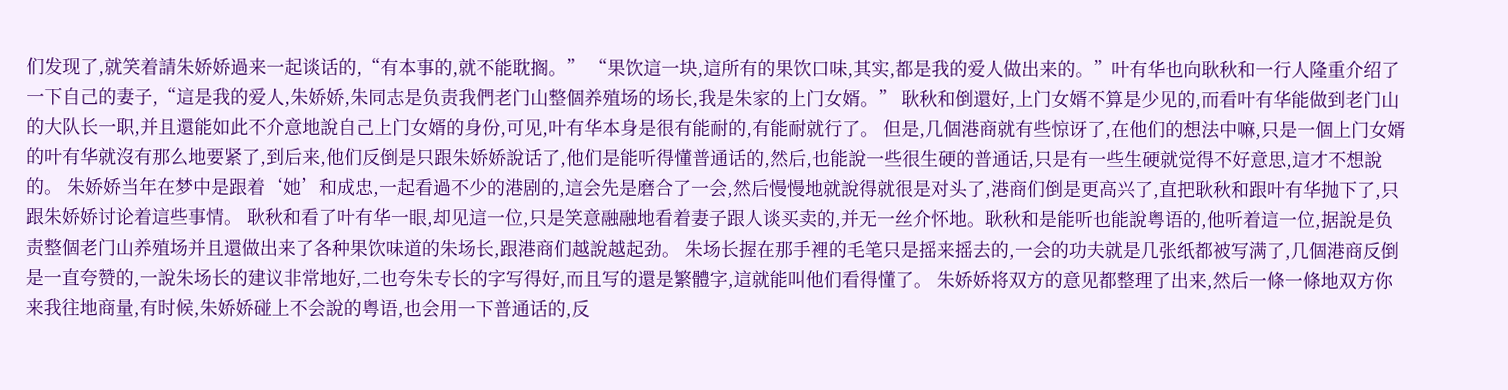们发现了,就笑着請朱娇娇過来一起谈话的,“有本事的,就不能耽搁。” “果饮這一块,這所有的果饮口味,其实,都是我的爱人做出来的。”叶有华也向耿秋和一行人隆重介绍了一下自己的妻子,“這是我的爱人,朱娇娇,朱同志是负责我們老门山整個养殖场的场长,我是朱家的上门女婿。” 耿秋和倒還好,上门女婿不算是少见的,而看叶有华能做到老门山的大队长一职,并且還能如此不介意地說自己上门女婿的身份,可见,叶有华本身是很有能耐的,有能耐就行了。 但是,几個港商就有些惊讶了,在他们的想法中嘛,只是一個上门女婿的叶有华就沒有那么地要紧了,到后来,他们反倒是只跟朱娇娇說话了,他们是能听得懂普通话的,然后,也能說一些很生硬的普通话,只是有一些生硬就觉得不好意思,這才不想說的。 朱娇娇当年在梦中是跟着‘她’和成忠,一起看過不少的港剧的,這会先是磨合了一会,然后慢慢地就說得就很是对头了,港商们倒是更高兴了,直把耿秋和跟叶有华抛下了,只跟朱娇娇讨论着這些事情。 耿秋和看了叶有华一眼,却见這一位,只是笑意融融地看着妻子跟人谈买卖的,并无一丝介怀地。耿秋和是能听也能說粤语的,他听着這一位,据說是负责整個老门山养殖场并且還做出来了各种果饮味道的朱场长,跟港商们越說越起劲。 朱场长握在那手裡的毛笔只是摇来摇去的,一会的功夫就是几张纸都被写满了,几個港商反倒是一直夸赞的,一說朱场长的建议非常地好,二也夸朱专长的字写得好,而且写的還是繁體字,這就能叫他们看得懂了。 朱娇娇将双方的意见都整理了出来,然后一條一條地双方你来我往地商量,有时候,朱娇娇碰上不会說的粤语,也会用一下普通话的,反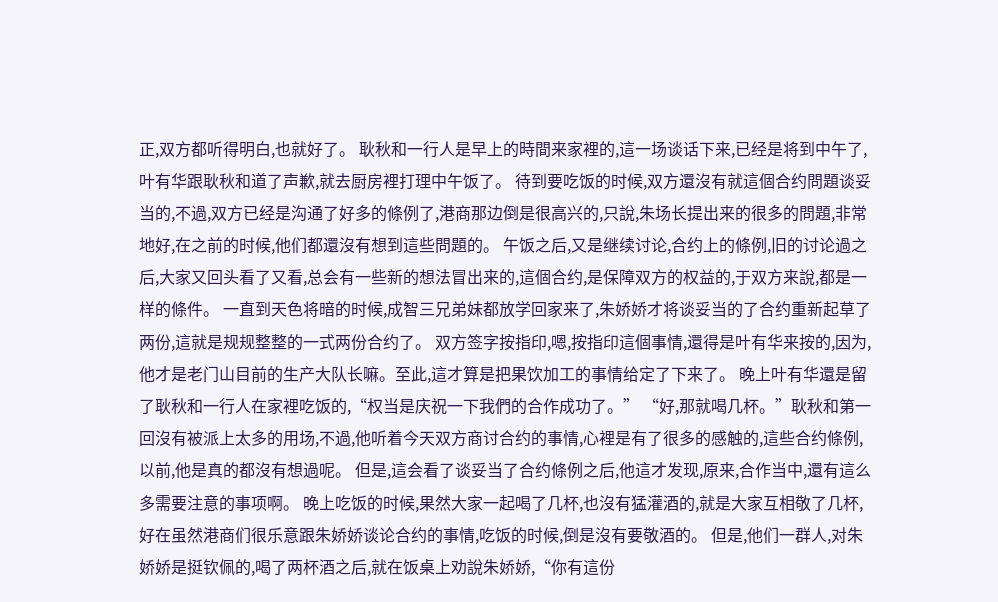正,双方都听得明白,也就好了。 耿秋和一行人是早上的時間来家裡的,這一场谈话下来,已经是将到中午了,叶有华跟耿秋和道了声歉,就去厨房裡打理中午饭了。 待到要吃饭的时候,双方還沒有就這個合约問題谈妥当的,不過,双方已经是沟通了好多的條例了,港商那边倒是很高兴的,只說,朱场长提出来的很多的問題,非常地好,在之前的时候,他们都還沒有想到這些問題的。 午饭之后,又是继续讨论,合约上的條例,旧的讨论過之后,大家又回头看了又看,总会有一些新的想法冒出来的,這個合约,是保障双方的权益的,于双方来說,都是一样的條件。 一直到天色将暗的时候,成智三兄弟妹都放学回家来了,朱娇娇才将谈妥当的了合约重新起草了两份,這就是规规整整的一式两份合约了。 双方签字按指印,嗯,按指印這個事情,還得是叶有华来按的,因为,他才是老门山目前的生产大队长嘛。至此,這才算是把果饮加工的事情给定了下来了。 晚上叶有华還是留了耿秋和一行人在家裡吃饭的,“权当是庆祝一下我們的合作成功了。” “好,那就喝几杯。”耿秋和第一回沒有被派上太多的用场,不過,他听着今天双方商讨合约的事情,心裡是有了很多的感触的,這些合约條例,以前,他是真的都沒有想過呢。 但是,這会看了谈妥当了合约條例之后,他這才发现,原来,合作当中,還有這么多需要注意的事项啊。 晚上吃饭的时候,果然大家一起喝了几杯,也沒有猛灌酒的,就是大家互相敬了几杯,好在虽然港商们很乐意跟朱娇娇谈论合约的事情,吃饭的时候,倒是沒有要敬酒的。 但是,他们一群人,对朱娇娇是挺钦佩的,喝了两杯酒之后,就在饭桌上劝說朱娇娇,“你有這份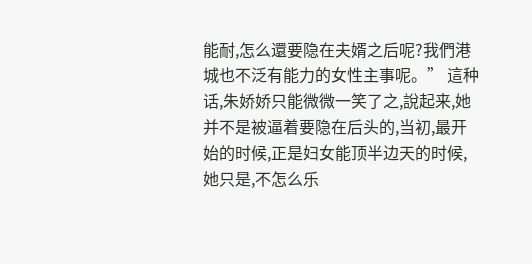能耐,怎么還要隐在夫婿之后呢?我們港城也不泛有能力的女性主事呢。” 這种话,朱娇娇只能微微一笑了之,說起来,她并不是被逼着要隐在后头的,当初,最开始的时候,正是妇女能顶半边天的时候,她只是,不怎么乐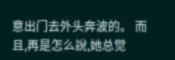意出门去外头奔波的。 而且,再是怎么說,她总觉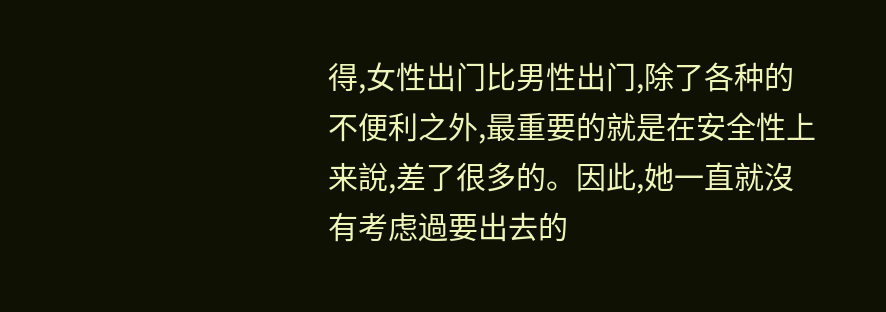得,女性出门比男性出门,除了各种的不便利之外,最重要的就是在安全性上来說,差了很多的。因此,她一直就沒有考虑過要出去的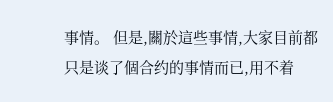事情。 但是,關於這些事情,大家目前都只是谈了個合约的事情而已,用不着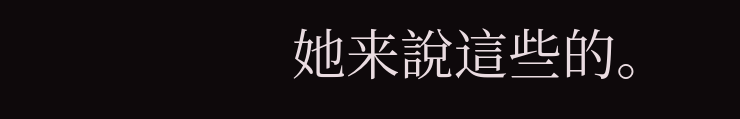她来說這些的。